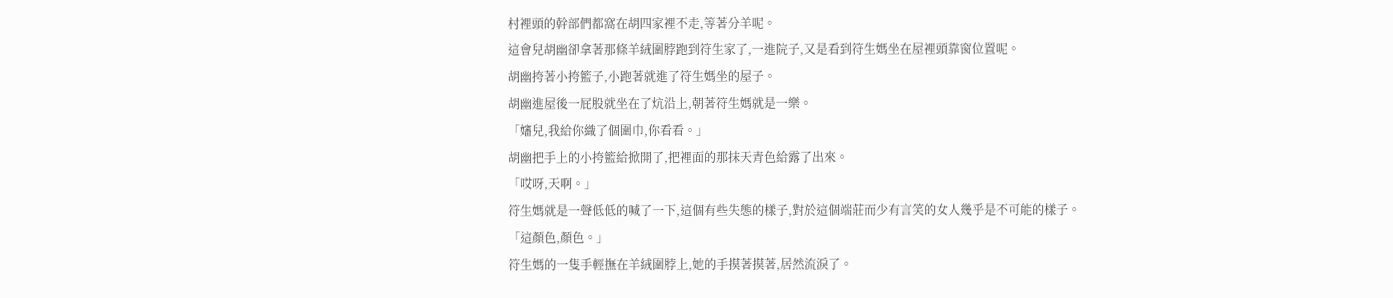村裡頭的幹部們都窩在胡四家裡不走,等著分羊呢。
這會兒胡幽卻拿著那條羊絨圍脖跑到符生家了,一進院子,又是看到符生媽坐在屋裡頭靠窗位置呢。
胡幽挎著小挎籃子,小跑著就進了符生媽坐的屋子。
胡幽進屋後一屁股就坐在了炕沿上,朝著符生媽就是一樂。
「嬸兒,我給你織了個圍巾,你看看。」
胡幽把手上的小挎籃給掀開了,把裡面的那抹天青色給露了出來。
「哎呀,天啊。」
符生媽就是一聲低低的喊了一下,這個有些失態的樣子,對於這個端莊而少有言笑的女人幾乎是不可能的樣子。
「這顏色,顏色。」
符生媽的一隻手輕撫在羊絨圍脖上,她的手摸著摸著,居然流淚了。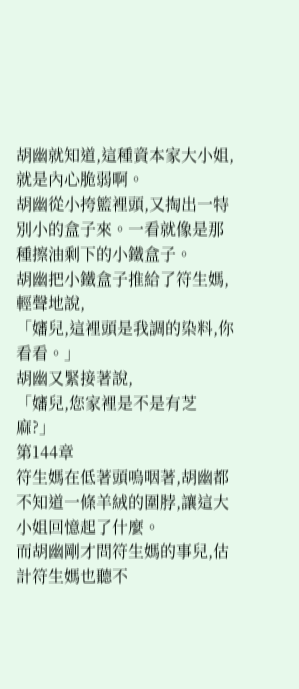胡幽就知道,這種資本家大小姐,就是內心脆弱啊。
胡幽從小挎籃裡頭,又掏出一特別小的盒子來。一看就像是那種擦油剩下的小鐵盒子。
胡幽把小鐵盒子推給了符生媽,輕聲地說,
「嬸兒,這裡頭是我調的染料,你看看。」
胡幽又緊接著說,
「嬸兒,您家裡是不是有芝麻?」
第144章
符生媽在低著頭嗚咽著,胡幽都不知道一條羊絨的圍脖,讓這大小姐回憶起了什麼。
而胡幽剛才問符生媽的事兒,估計符生媽也聽不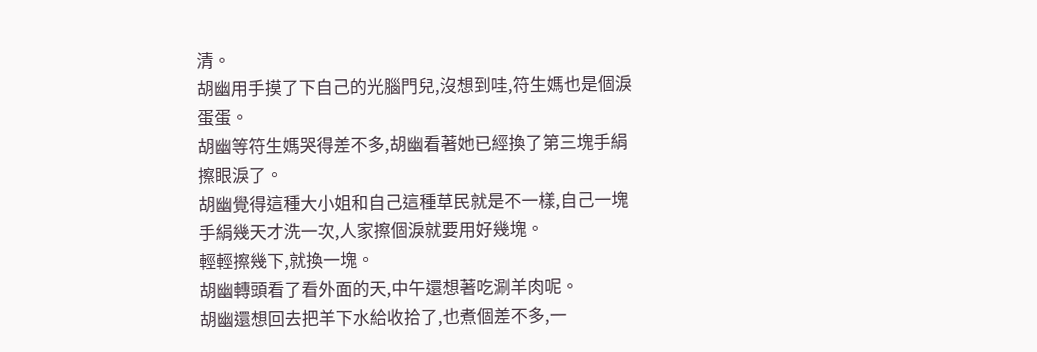清。
胡幽用手摸了下自己的光腦門兒,沒想到哇,符生媽也是個淚蛋蛋。
胡幽等符生媽哭得差不多,胡幽看著她已經換了第三塊手絹擦眼淚了。
胡幽覺得這種大小姐和自己這種草民就是不一樣,自己一塊手絹幾天才洗一次,人家擦個淚就要用好幾塊。
輕輕擦幾下,就換一塊。
胡幽轉頭看了看外面的天,中午還想著吃涮羊肉呢。
胡幽還想回去把羊下水給收拾了,也煮個差不多,一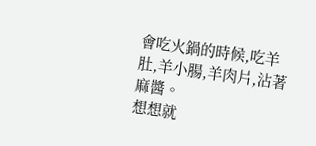會吃火鍋的時候,吃羊肚,羊小腸,羊肉片,沾著麻醬。
想想就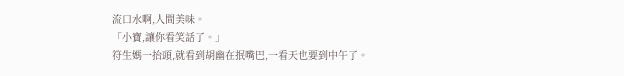流口水啊,人間美味。
「小寶,讓你看笑話了。」
符生媽一抬頭,就看到胡幽在抿嘴巴,一看天也要到中午了。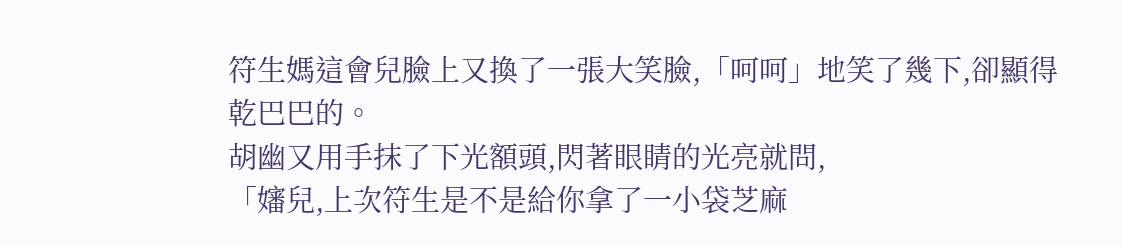符生媽這會兒臉上又換了一張大笑臉,「呵呵」地笑了幾下,卻顯得乾巴巴的。
胡幽又用手抹了下光額頭,閃著眼睛的光亮就問,
「嬸兒,上次符生是不是給你拿了一小袋芝麻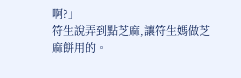啊?」
符生說弄到點芝麻,讓符生媽做芝麻餅用的。